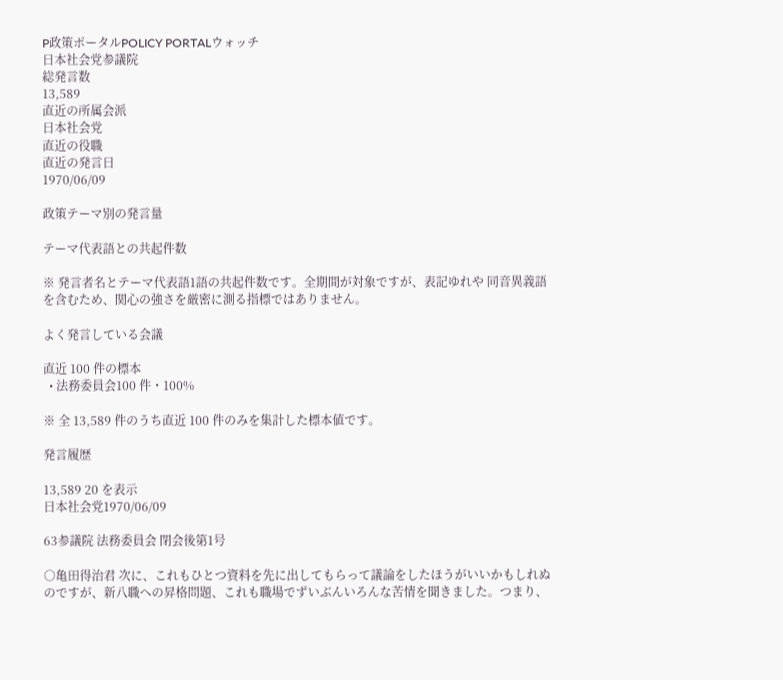P政策ポータルPOLICY PORTALウォッチ
日本社会党参議院
総発言数
13,589
直近の所属会派
日本社会党
直近の役職
直近の発言日
1970/06/09

政策テーマ別の発言量

テーマ代表語との共起件数

※ 発言者名とテーマ代表語1語の共起件数です。全期間が対象ですが、表記ゆれや 同音異義語を含むため、関心の強さを厳密に測る指標ではありません。

よく発言している会議

直近 100 件の標本
  • 法務委員会100 件・100%

※ 全 13,589 件のうち直近 100 件のみを集計した標本値です。

発言履歴

13,589 20 を表示
日本社会党1970/06/09

63参議院 法務委員会 閉会後第1号

○亀田得治君 次に、これもひとつ資料を先に出してもらって議論をしたほうがいいかもしれぬのですが、新八職への昇格問題、これも職場でずいぶんいろんな苦情を聞きました。つまり、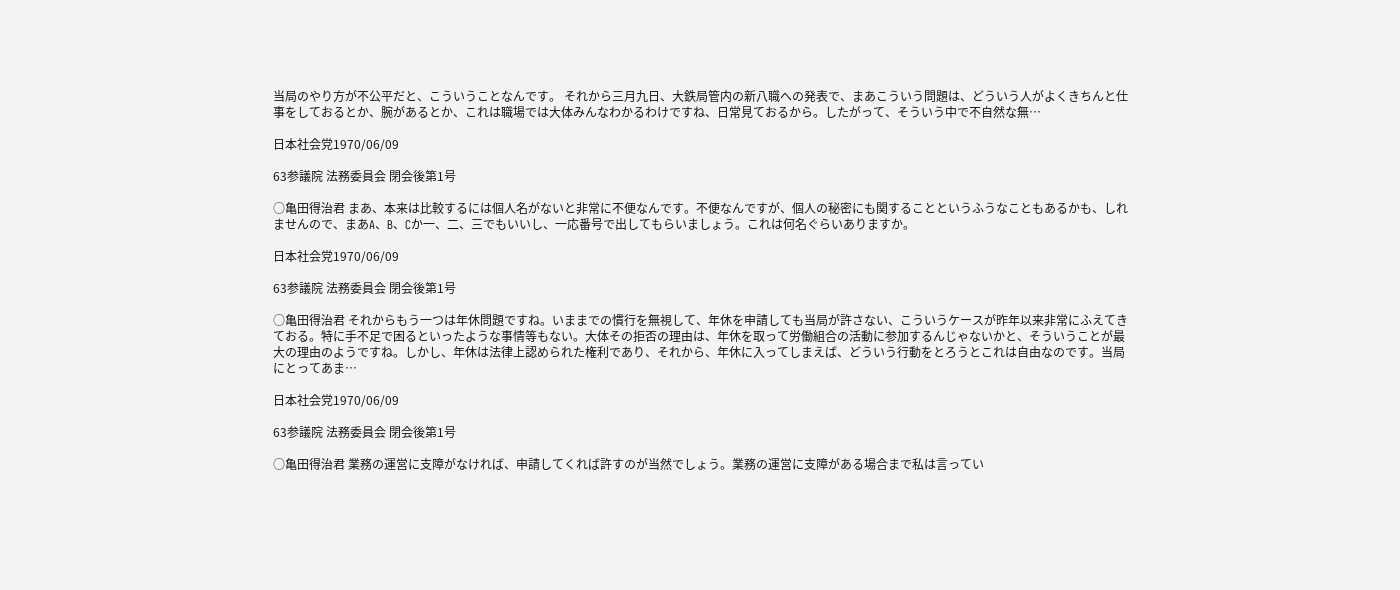当局のやり方が不公平だと、こういうことなんです。 それから三月九日、大鉄局管内の新八職への発表で、まあこういう問題は、どういう人がよくきちんと仕事をしておるとか、腕があるとか、これは職場では大体みんなわかるわけですね、日常見ておるから。したがって、そういう中で不自然な無…

日本社会党1970/06/09

63参議院 法務委員会 閉会後第1号

○亀田得治君 まあ、本来は比較するには個人名がないと非常に不便なんです。不便なんですが、個人の秘密にも関することというふうなこともあるかも、しれませんので、まあA、B、Cか一、二、三でもいいし、一応番号で出してもらいましょう。これは何名ぐらいありますか。

日本社会党1970/06/09

63参議院 法務委員会 閉会後第1号

○亀田得治君 それからもう一つは年休問題ですね。いままでの慣行を無視して、年休を申請しても当局が許さない、こういうケースが昨年以来非常にふえてきておる。特に手不足で困るといったような事情等もない。大体その拒否の理由は、年休を取って労働組合の活動に参加するんじゃないかと、そういうことが最大の理由のようですね。しかし、年休は法律上認められた権利であり、それから、年休に入ってしまえば、どういう行動をとろうとこれは自由なのです。当局にとってあま…

日本社会党1970/06/09

63参議院 法務委員会 閉会後第1号

○亀田得治君 業務の運営に支障がなければ、申請してくれば許すのが当然でしょう。業務の運営に支障がある場合まで私は言ってい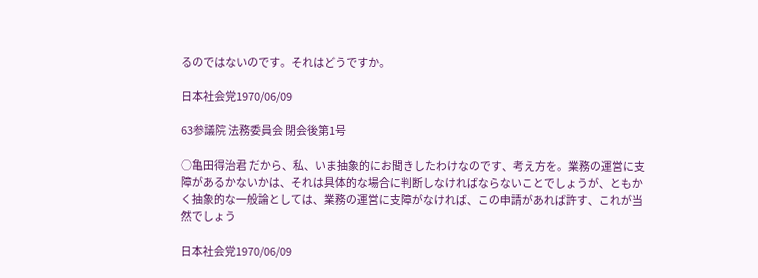るのではないのです。それはどうですか。

日本社会党1970/06/09

63参議院 法務委員会 閉会後第1号

○亀田得治君 だから、私、いま抽象的にお聞きしたわけなのです、考え方を。業務の運営に支障があるかないかは、それは具体的な場合に判断しなければならないことでしょうが、ともかく抽象的な一般論としては、業務の運営に支障がなければ、この申請があれば許す、これが当然でしょう

日本社会党1970/06/09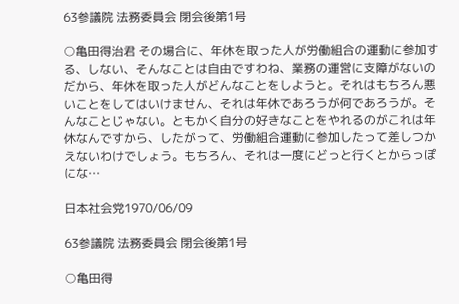63参議院 法務委員会 閉会後第1号

○亀田得治君 その場合に、年休を取った人が労働組合の運動に参加する、しない、そんなことは自由ですわね、業務の運営に支障がないのだから、年休を取った人がどんなことをしようと。それはもちろん悪いことをしてはいけません、それは年休であろうが何であろうが。そんなことじゃない。ともかく自分の好きなことをやれるのがこれは年休なんですから、したがって、労働組合運動に参加したって差しつかえないわけでしょう。もちろん、それは一度にどっと行くとからっぽにな…

日本社会党1970/06/09

63参議院 法務委員会 閉会後第1号

○亀田得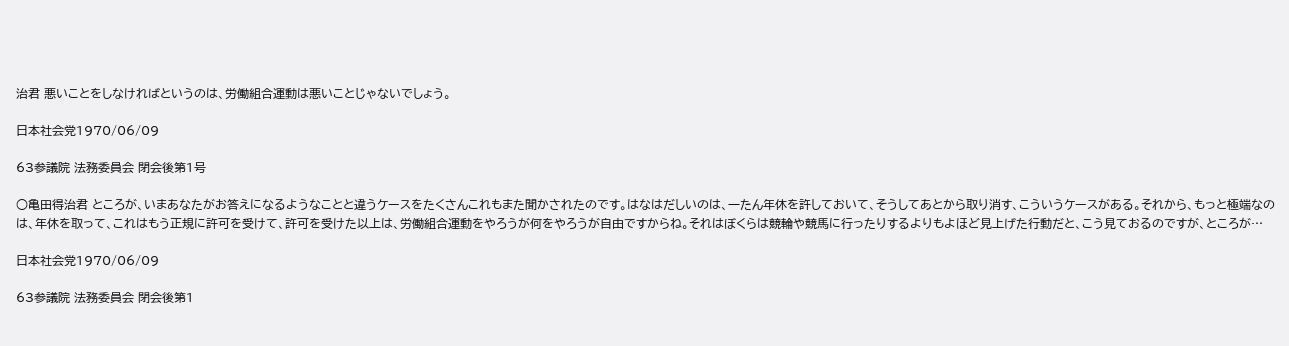治君 悪いことをしなければというのは、労働組合運動は悪いことじゃないでしょう。

日本社会党1970/06/09

63参議院 法務委員会 閉会後第1号

○亀田得治君 ところが、いまあなたがお答えになるようなことと違うケースをたくさんこれもまた聞かされたのです。はなはだしいのは、一たん年休を許しておいて、そうしてあとから取り消す、こういうケースがある。それから、もっと極端なのは、年休を取って、これはもう正規に許可を受けて、許可を受けた以上は、労働組合運動をやろうが何をやろうが自由ですからね。それはぼくらは競輪や競馬に行ったりするよりもよほど見上げた行動だと、こう見ておるのですが、ところが…

日本社会党1970/06/09

63参議院 法務委員会 閉会後第1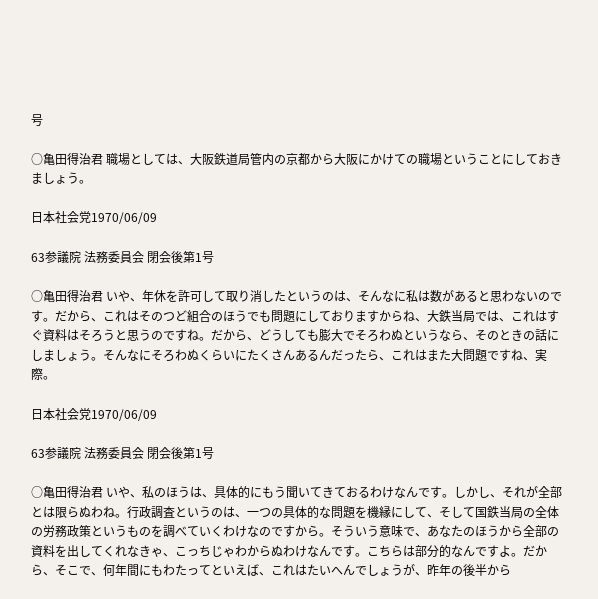号

○亀田得治君 職場としては、大阪鉄道局管内の京都から大阪にかけての職場ということにしておきましょう。

日本社会党1970/06/09

63参議院 法務委員会 閉会後第1号

○亀田得治君 いや、年休を許可して取り消したというのは、そんなに私は数があると思わないのです。だから、これはそのつど組合のほうでも問題にしておりますからね、大鉄当局では、これはすぐ資料はそろうと思うのですね。だから、どうしても膨大でそろわぬというなら、そのときの話にしましょう。そんなにそろわぬくらいにたくさんあるんだったら、これはまた大問題ですね、実際。

日本社会党1970/06/09

63参議院 法務委員会 閉会後第1号

○亀田得治君 いや、私のほうは、具体的にもう聞いてきておるわけなんです。しかし、それが全部とは限らぬわね。行政調査というのは、一つの具体的な問題を機縁にして、そして国鉄当局の全体の労務政策というものを調べていくわけなのですから。そういう意味で、あなたのほうから全部の資料を出してくれなきゃ、こっちじゃわからぬわけなんです。こちらは部分的なんですよ。だから、そこで、何年間にもわたってといえば、これはたいへんでしょうが、昨年の後半から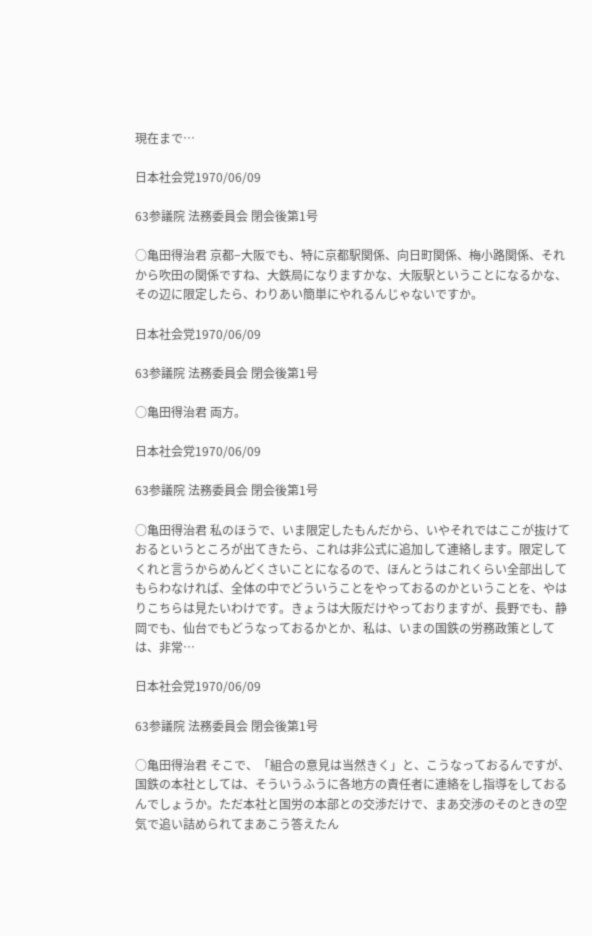現在まで…

日本社会党1970/06/09

63参議院 法務委員会 閉会後第1号

○亀田得治君 京都−大阪でも、特に京都駅関係、向日町関係、梅小路関係、それから吹田の関係ですね、大鉄局になりますかな、大阪駅ということになるかな、その辺に限定したら、わりあい簡単にやれるんじゃないですか。

日本社会党1970/06/09

63参議院 法務委員会 閉会後第1号

○亀田得治君 両方。

日本社会党1970/06/09

63参議院 法務委員会 閉会後第1号

○亀田得治君 私のほうで、いま限定したもんだから、いやそれではここが抜けておるというところが出てきたら、これは非公式に追加して連絡します。限定してくれと言うからめんどくさいことになるので、ほんとうはこれくらい全部出してもらわなければ、全体の中でどういうことをやっておるのかということを、やはりこちらは見たいわけです。きょうは大阪だけやっておりますが、長野でも、静岡でも、仙台でもどうなっておるかとか、私は、いまの国鉄の労務政策としては、非常…

日本社会党1970/06/09

63参議院 法務委員会 閉会後第1号

○亀田得治君 そこで、「組合の意見は当然きく」と、こうなっておるんですが、国鉄の本社としては、そういうふうに各地方の責任者に連絡をし指導をしておるんでしょうか。ただ本社と国労の本部との交渉だけで、まあ交渉のそのときの空気で追い詰められてまあこう答えたん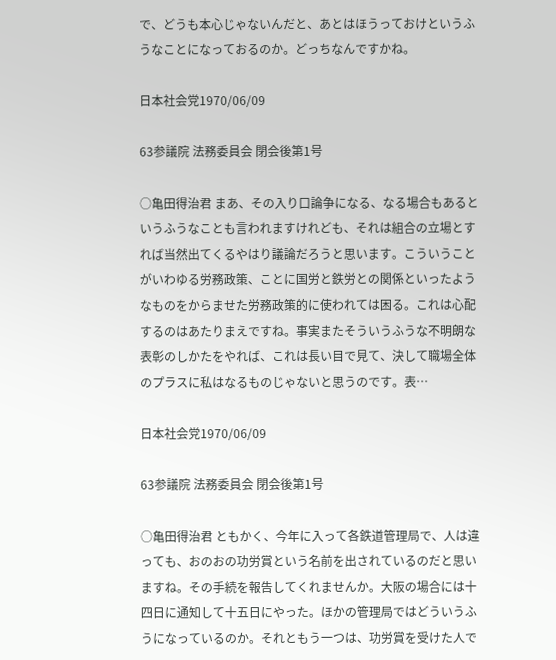で、どうも本心じゃないんだと、あとはほうっておけというふうなことになっておるのか。どっちなんですかね。

日本社会党1970/06/09

63参議院 法務委員会 閉会後第1号

○亀田得治君 まあ、その入り口論争になる、なる場合もあるというふうなことも言われますけれども、それは組合の立場とすれば当然出てくるやはり議論だろうと思います。こういうことがいわゆる労務政策、ことに国労と鉄労との関係といったようなものをからませた労務政策的に使われては困る。これは心配するのはあたりまえですね。事実またそういうふうな不明朗な表彰のしかたをやれば、これは長い目で見て、決して職場全体のプラスに私はなるものじゃないと思うのです。表…

日本社会党1970/06/09

63参議院 法務委員会 閉会後第1号

○亀田得治君 ともかく、今年に入って各鉄道管理局で、人は違っても、おのおの功労賞という名前を出されているのだと思いますね。その手続を報告してくれませんか。大阪の場合には十四日に通知して十五日にやった。ほかの管理局ではどういうふうになっているのか。それともう一つは、功労賞を受けた人で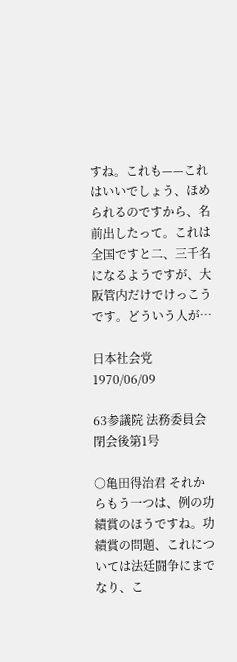すね。これも——これはいいでしょう、ほめられるのですから、名前出したって。これは全国ですと二、三千名になるようですが、大阪管内だけでけっこうです。どういう人が…

日本社会党1970/06/09

63参議院 法務委員会 閉会後第1号

○亀田得治君 それからもう一つは、例の功績賞のほうですね。功績賞の問題、これについては法廷闘争にまでなり、こ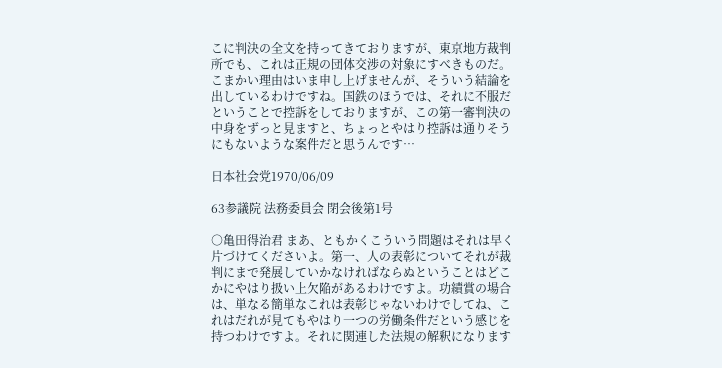こに判決の全文を持ってきておりますが、東京地方裁判所でも、これは正規の団体交渉の対象にすべきものだ。こまかい理由はいま申し上げませんが、そういう結論を出しているわけですね。国鉄のほうでは、それに不服だということで控訴をしておりますが、この第一審判決の中身をずっと見ますと、ちょっとやはり控訴は通りそうにもないような案件だと思うんです…

日本社会党1970/06/09

63参議院 法務委員会 閉会後第1号

○亀田得治君 まあ、ともかくこういう問題はそれは早く片づけてくださいよ。第一、人の表彰についてそれが裁判にまで発展していかなければならぬということはどこかにやはり扱い上欠陥があるわけですよ。功績賞の場合は、単なる簡単なこれは表彰じゃないわけでしてね、これはだれが見てもやはり一つの労働条件だという感じを持つわけですよ。それに関連した法規の解釈になります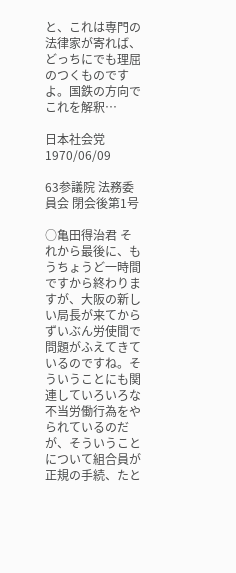と、これは専門の法律家が寄れば、どっちにでも理屈のつくものですよ。国鉄の方向でこれを解釈…

日本社会党1970/06/09

63参議院 法務委員会 閉会後第1号

○亀田得治君 それから最後に、もうちょうど一時間ですから終わりますが、大阪の新しい局長が来てからずいぶん労使間で問題がふえてきているのですね。そういうことにも関連していろいろな不当労働行為をやられているのだが、そういうことについて組合員が正規の手続、たと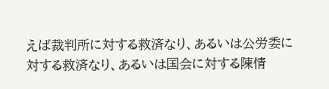えば裁判所に対する救済なり、あるいは公労委に対する救済なり、あるいは国会に対する陳情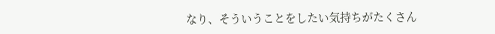なり、そういうことをしたい気持ちがたくさん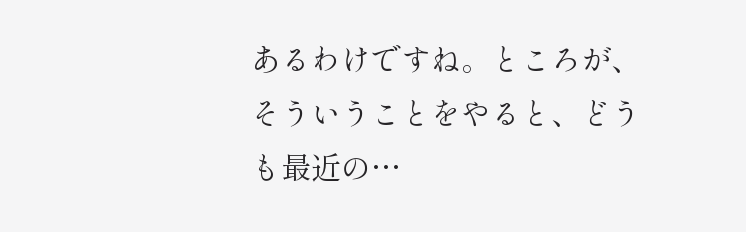あるわけですね。ところが、そういうことをやると、どうも最近の…